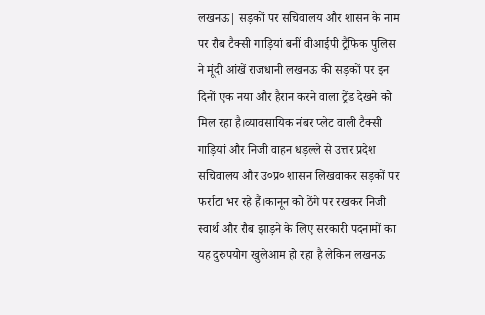लखनऊ| सड़कों पर सचिवालय और शासन के नाम पर रौब टैक्सी गाड़ियां बनीं वीआईपी ट्रैफिक पुलिस ने मूंदी आंखें राजधानी लखनऊ की सड़कों पर इन दिनों एक नया और हैरान करने वाला ट्रेंड देखने को मिल रहा है।व्यावसायिक नंबर प्लेट वाली टैक्सी गाड़ियां और निजी वाहन धड़ल्ले से उत्तर प्रदेश सचिवालय और उ०प्र० शासन लिखवाकर सड़कों पर फर्राटा भर रहे हैं।कानून को ठेंगे पर रखकर निजी स्वार्थ और रौब झाड़ने के लिए सरकारी पदनामों का यह दुरुपयोग खुलेआम हो रहा है लेकिन लखनऊ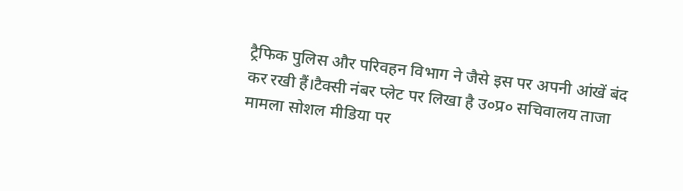ट्रैफिक पुलिस और परिवहन विभाग ने जैसे इस पर अपनी आंखें बंद कर रखी हैं।टैक्सी नंबर प्लेट पर लिखा है उ०प्र० सचिवालय ताजा मामला सोशल मीडिया पर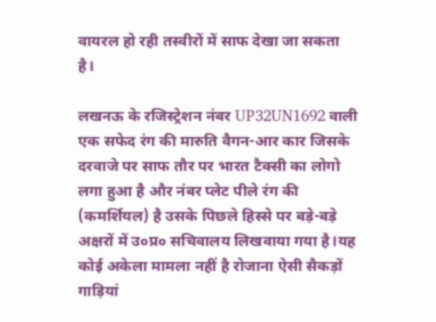वायरल हो रही तस्वीरों में साफ देखा जा सकता है।

लखनऊ के रजिस्ट्रेशन नंबर UP32UN1692 वाली एक सफेद रंग की मारुति वैगन-आर कार जिसके दरवाजे पर साफ तौर पर भारत टैक्सी का लोगो लगा हुआ है और नंबर प्लेट पीले रंग की (कमर्शियल) है उसके पिछले हिस्से पर बड़े-बड़े अक्षरों में उ०प्र० सचिवालय लिखवाया गया है।यह कोई अकेला मामला नहीं है रोजाना ऐसी सैकड़ों गाड़ियां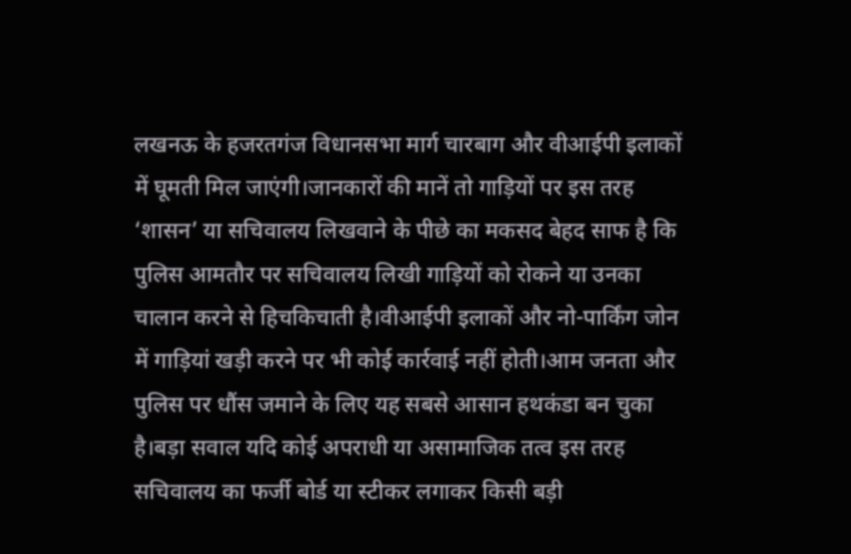लखनऊ के हजरतगंज विधानसभा मार्ग चारबाग और वीआईपी इलाकों में घूमती मिल जाएंगी।जानकारों की मानें तो गाड़ियों पर इस तरह ‘शासन’ या सचिवालय लिखवाने के पीछे का मकसद बेहद साफ है कि पुलिस आमतौर पर सचिवालय लिखी गाड़ियों को रोकने या उनका चालान करने से हिचकिचाती है।वीआईपी इलाकों और नो-पार्किंग जोन में गाड़ियां खड़ी करने पर भी कोई कार्रवाई नहीं होती।आम जनता और पुलिस पर धौंस जमाने के लिए यह सबसे आसान हथकंडा बन चुका है।बड़ा सवाल यदि कोई अपराधी या असामाजिक तत्व इस तरह सचिवालय का फर्जी बोर्ड या स्टीकर लगाकर किसी बड़ी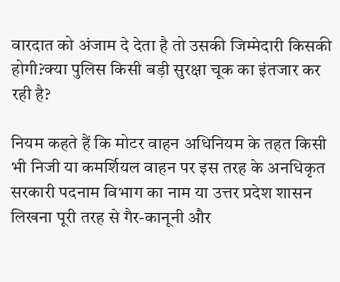वारदात को अंजाम दे देता है तो उसकी जिम्मेदारी किसकी होगी?क्या पुलिस किसी बड़ी सुरक्षा चूक का इंतजार कर रही है?

नियम कहते हैं कि मोटर वाहन अधिनियम के तहत किसी भी निजी या कमर्शियल वाहन पर इस तरह के अनधिकृत सरकारी पदनाम विभाग का नाम या उत्तर प्रदेश शासन लिखना पूरी तरह से गैर-कानूनी और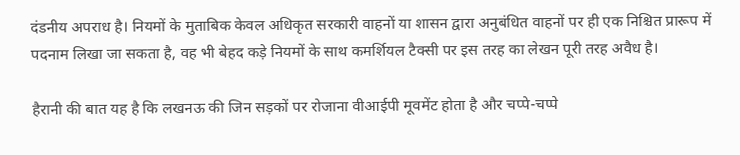दंडनीय अपराध है। नियमों के मुताबिक केवल अधिकृत सरकारी वाहनों या शासन द्वारा अनुबंधित वाहनों पर ही एक निश्चित प्रारूप में पदनाम लिखा जा सकता है, वह भी बेहद कड़े नियमों के साथ कमर्शियल टैक्सी पर इस तरह का लेखन पूरी तरह अवैध है।

हैरानी की बात यह है कि लखनऊ की जिन सड़कों पर रोजाना वीआईपी मूवमेंट होता है और चप्पे-चप्पे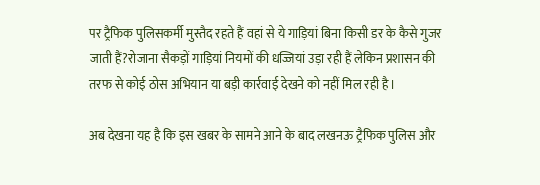पर ट्रैफिक पुलिसकर्मी मुस्तैद रहते हैं वहां से ये गाड़ियां बिना किसी डर के कैसे गुजर जाती हैं?रोजाना सैकड़ों गाड़ियां नियमों की धज्जियां उड़ा रही हैं लेकिन प्रशासन की तरफ से कोई ठोस अभियान या बड़ी कार्रवाई देखने को नहीं मिल रही है।

अब देखना यह है कि इस खबर के सामने आने के बाद लखनऊ ट्रैफिक पुलिस और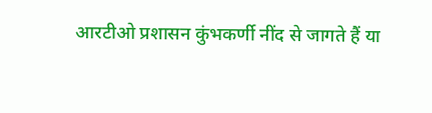आरटीओ प्रशासन कुंभकर्णी नींद से जागते हैं या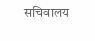सचिवालय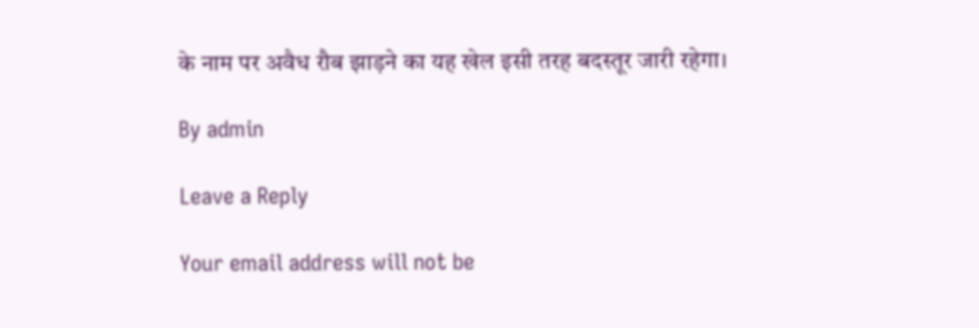के नाम पर अवैध रौब झाड़ने का यह खेल इसी तरह बदस्तूर जारी रहेगा।

By admin

Leave a Reply

Your email address will not be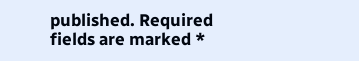published. Required fields are marked *